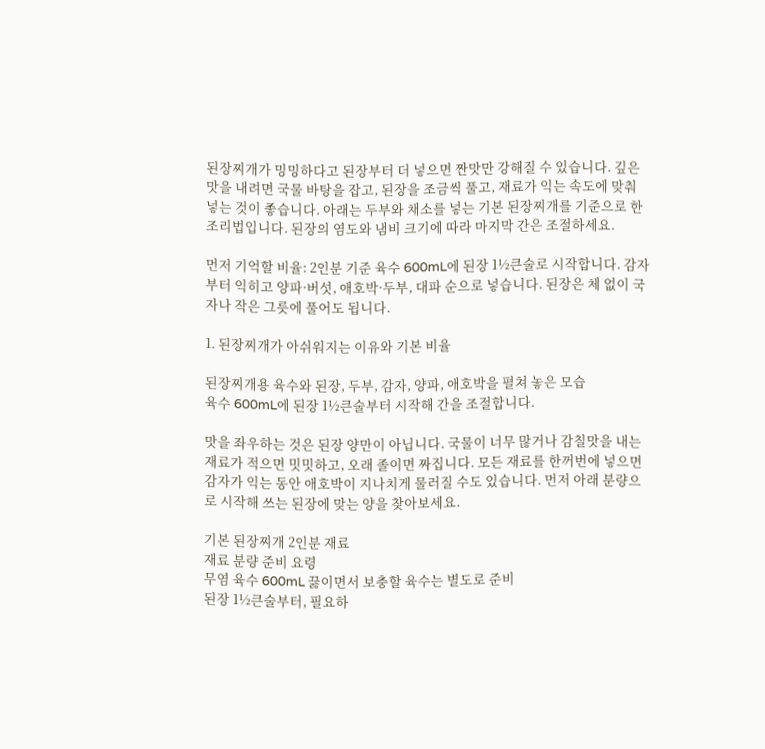된장찌개가 밍밍하다고 된장부터 더 넣으면 짠맛만 강해질 수 있습니다. 깊은 맛을 내려면 국물 바탕을 잡고, 된장을 조금씩 풀고, 재료가 익는 속도에 맞춰 넣는 것이 좋습니다. 아래는 두부와 채소를 넣는 기본 된장찌개를 기준으로 한 조리법입니다. 된장의 염도와 냄비 크기에 따라 마지막 간은 조절하세요.

먼저 기억할 비율: 2인분 기준 육수 600mL에 된장 1½큰술로 시작합니다. 감자부터 익히고 양파·버섯, 애호박·두부, 대파 순으로 넣습니다. 된장은 체 없이 국자나 작은 그릇에 풀어도 됩니다.

1. 된장찌개가 아쉬워지는 이유와 기본 비율

된장찌개용 육수와 된장, 두부, 감자, 양파, 애호박을 펼쳐 놓은 모습
육수 600mL에 된장 1½큰술부터 시작해 간을 조절합니다.

맛을 좌우하는 것은 된장 양만이 아닙니다. 국물이 너무 많거나 감칠맛을 내는 재료가 적으면 밋밋하고, 오래 졸이면 짜집니다. 모든 재료를 한꺼번에 넣으면 감자가 익는 동안 애호박이 지나치게 물러질 수도 있습니다. 먼저 아래 분량으로 시작해 쓰는 된장에 맞는 양을 찾아보세요.

기본 된장찌개 2인분 재료
재료 분량 준비 요령
무염 육수 600mL 끓이면서 보충할 육수는 별도로 준비
된장 1½큰술부터, 필요하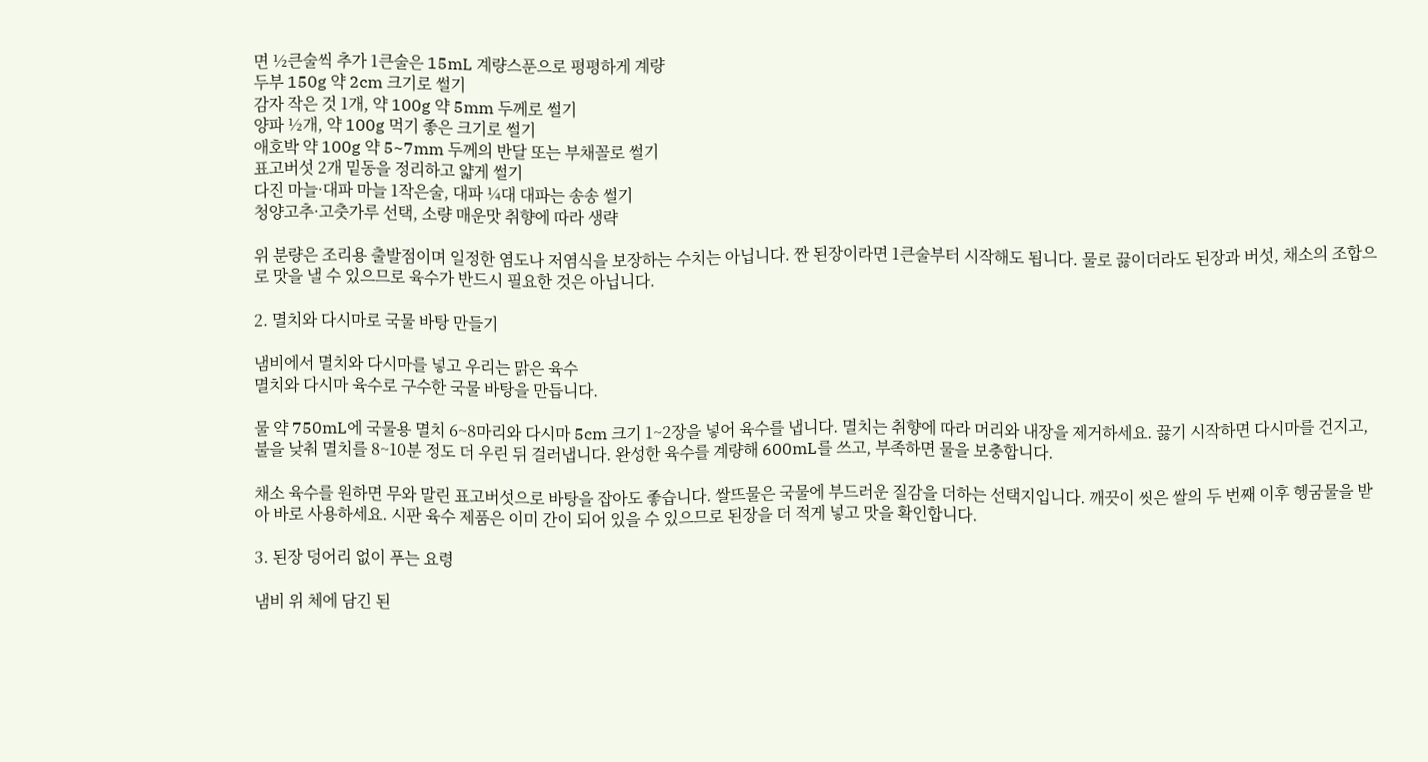면 ½큰술씩 추가 1큰술은 15mL 계량스푼으로 평평하게 계량
두부 150g 약 2cm 크기로 썰기
감자 작은 것 1개, 약 100g 약 5mm 두께로 썰기
양파 ½개, 약 100g 먹기 좋은 크기로 썰기
애호박 약 100g 약 5~7mm 두께의 반달 또는 부채꼴로 썰기
표고버섯 2개 밑동을 정리하고 얇게 썰기
다진 마늘·대파 마늘 1작은술, 대파 ¼대 대파는 송송 썰기
청양고추·고춧가루 선택, 소량 매운맛 취향에 따라 생략

위 분량은 조리용 출발점이며 일정한 염도나 저염식을 보장하는 수치는 아닙니다. 짠 된장이라면 1큰술부터 시작해도 됩니다. 물로 끓이더라도 된장과 버섯, 채소의 조합으로 맛을 낼 수 있으므로 육수가 반드시 필요한 것은 아닙니다.

2. 멸치와 다시마로 국물 바탕 만들기

냄비에서 멸치와 다시마를 넣고 우리는 맑은 육수
멸치와 다시마 육수로 구수한 국물 바탕을 만듭니다.

물 약 750mL에 국물용 멸치 6~8마리와 다시마 5cm 크기 1~2장을 넣어 육수를 냅니다. 멸치는 취향에 따라 머리와 내장을 제거하세요. 끓기 시작하면 다시마를 건지고, 불을 낮춰 멸치를 8~10분 정도 더 우린 뒤 걸러냅니다. 완성한 육수를 계량해 600mL를 쓰고, 부족하면 물을 보충합니다.

채소 육수를 원하면 무와 말린 표고버섯으로 바탕을 잡아도 좋습니다. 쌀뜨물은 국물에 부드러운 질감을 더하는 선택지입니다. 깨끗이 씻은 쌀의 두 번째 이후 헹굼물을 받아 바로 사용하세요. 시판 육수 제품은 이미 간이 되어 있을 수 있으므로 된장을 더 적게 넣고 맛을 확인합니다.

3. 된장 덩어리 없이 푸는 요령

냄비 위 체에 담긴 된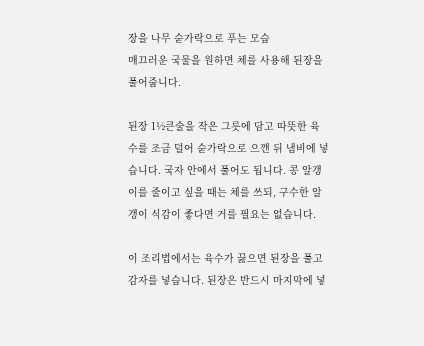장을 나무 숟가락으로 푸는 모습
매끄러운 국물을 원하면 체를 사용해 된장을 풀어줍니다.

된장 1½큰술을 작은 그릇에 담고 따뜻한 육수를 조금 덜어 숟가락으로 으깬 뒤 냄비에 넣습니다. 국자 안에서 풀어도 됩니다. 콩 알갱이를 줄이고 싶을 때는 체를 쓰되, 구수한 알갱이 식감이 좋다면 거를 필요는 없습니다.

이 조리법에서는 육수가 끓으면 된장을 풀고 감자를 넣습니다. 된장은 반드시 마지막에 넣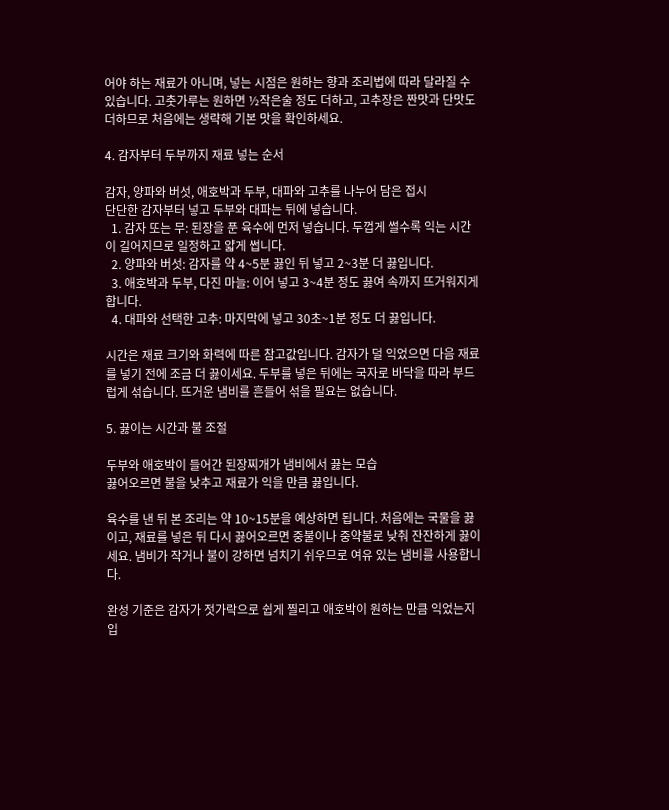어야 하는 재료가 아니며, 넣는 시점은 원하는 향과 조리법에 따라 달라질 수 있습니다. 고춧가루는 원하면 ½작은술 정도 더하고, 고추장은 짠맛과 단맛도 더하므로 처음에는 생략해 기본 맛을 확인하세요.

4. 감자부터 두부까지 재료 넣는 순서

감자, 양파와 버섯, 애호박과 두부, 대파와 고추를 나누어 담은 접시
단단한 감자부터 넣고 두부와 대파는 뒤에 넣습니다.
  1. 감자 또는 무: 된장을 푼 육수에 먼저 넣습니다. 두껍게 썰수록 익는 시간이 길어지므로 일정하고 얇게 썹니다.
  2. 양파와 버섯: 감자를 약 4~5분 끓인 뒤 넣고 2~3분 더 끓입니다.
  3. 애호박과 두부, 다진 마늘: 이어 넣고 3~4분 정도 끓여 속까지 뜨거워지게 합니다.
  4. 대파와 선택한 고추: 마지막에 넣고 30초~1분 정도 더 끓입니다.

시간은 재료 크기와 화력에 따른 참고값입니다. 감자가 덜 익었으면 다음 재료를 넣기 전에 조금 더 끓이세요. 두부를 넣은 뒤에는 국자로 바닥을 따라 부드럽게 섞습니다. 뜨거운 냄비를 흔들어 섞을 필요는 없습니다.

5. 끓이는 시간과 불 조절

두부와 애호박이 들어간 된장찌개가 냄비에서 끓는 모습
끓어오르면 불을 낮추고 재료가 익을 만큼 끓입니다.

육수를 낸 뒤 본 조리는 약 10~15분을 예상하면 됩니다. 처음에는 국물을 끓이고, 재료를 넣은 뒤 다시 끓어오르면 중불이나 중약불로 낮춰 잔잔하게 끓이세요. 냄비가 작거나 불이 강하면 넘치기 쉬우므로 여유 있는 냄비를 사용합니다.

완성 기준은 감자가 젓가락으로 쉽게 찔리고 애호박이 원하는 만큼 익었는지입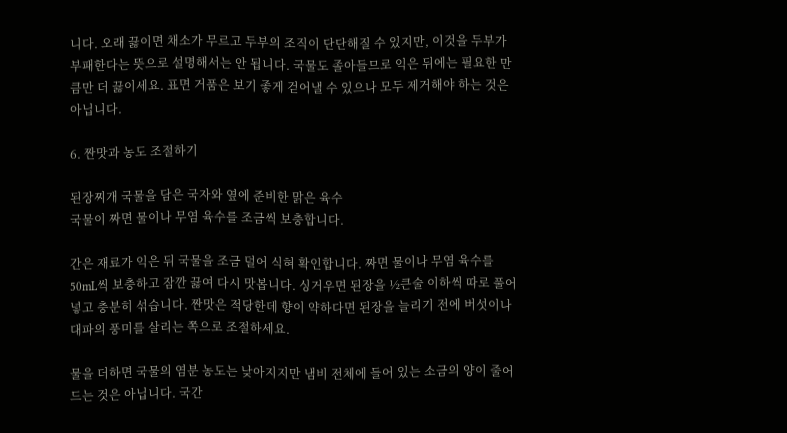니다. 오래 끓이면 채소가 무르고 두부의 조직이 단단해질 수 있지만, 이것을 두부가 부패한다는 뜻으로 설명해서는 안 됩니다. 국물도 졸아들므로 익은 뒤에는 필요한 만큼만 더 끓이세요. 표면 거품은 보기 좋게 걷어낼 수 있으나 모두 제거해야 하는 것은 아닙니다.

6. 짠맛과 농도 조절하기

된장찌개 국물을 담은 국자와 옆에 준비한 맑은 육수
국물이 짜면 물이나 무염 육수를 조금씩 보충합니다.

간은 재료가 익은 뒤 국물을 조금 덜어 식혀 확인합니다. 짜면 물이나 무염 육수를 50mL씩 보충하고 잠깐 끓여 다시 맛봅니다. 싱거우면 된장을 ½큰술 이하씩 따로 풀어 넣고 충분히 섞습니다. 짠맛은 적당한데 향이 약하다면 된장을 늘리기 전에 버섯이나 대파의 풍미를 살리는 쪽으로 조절하세요.

물을 더하면 국물의 염분 농도는 낮아지지만 냄비 전체에 들어 있는 소금의 양이 줄어드는 것은 아닙니다. 국간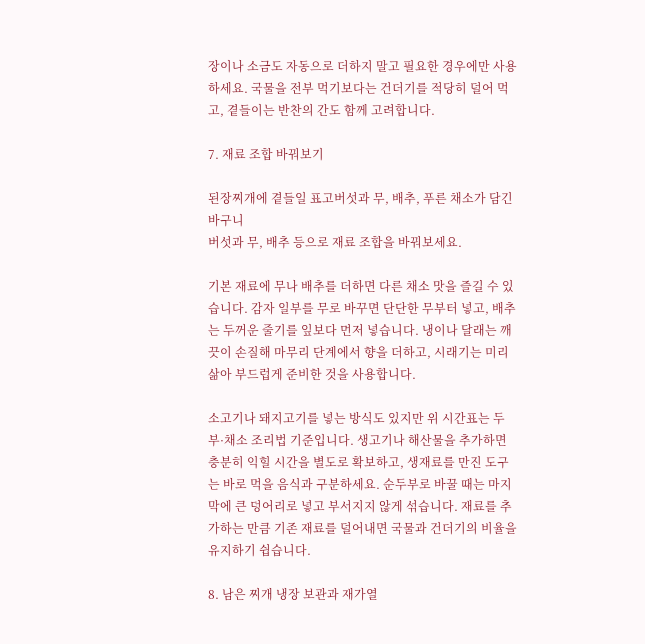장이나 소금도 자동으로 더하지 말고 필요한 경우에만 사용하세요. 국물을 전부 먹기보다는 건더기를 적당히 덜어 먹고, 곁들이는 반찬의 간도 함께 고려합니다.

7. 재료 조합 바꿔보기

된장찌개에 곁들일 표고버섯과 무, 배추, 푸른 채소가 담긴 바구니
버섯과 무, 배추 등으로 재료 조합을 바꿔보세요.

기본 재료에 무나 배추를 더하면 다른 채소 맛을 즐길 수 있습니다. 감자 일부를 무로 바꾸면 단단한 무부터 넣고, 배추는 두꺼운 줄기를 잎보다 먼저 넣습니다. 냉이나 달래는 깨끗이 손질해 마무리 단계에서 향을 더하고, 시래기는 미리 삶아 부드럽게 준비한 것을 사용합니다.

소고기나 돼지고기를 넣는 방식도 있지만 위 시간표는 두부·채소 조리법 기준입니다. 생고기나 해산물을 추가하면 충분히 익힐 시간을 별도로 확보하고, 생재료를 만진 도구는 바로 먹을 음식과 구분하세요. 순두부로 바꿀 때는 마지막에 큰 덩어리로 넣고 부서지지 않게 섞습니다. 재료를 추가하는 만큼 기존 재료를 덜어내면 국물과 건더기의 비율을 유지하기 쉽습니다.

8. 남은 찌개 냉장 보관과 재가열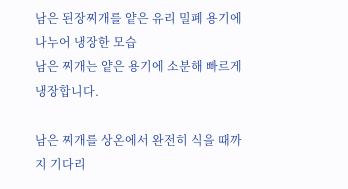남은 된장찌개를 얕은 유리 밀폐 용기에 나누어 냉장한 모습
남은 찌개는 얕은 용기에 소분해 빠르게 냉장합니다.

남은 찌개를 상온에서 완전히 식을 때까지 기다리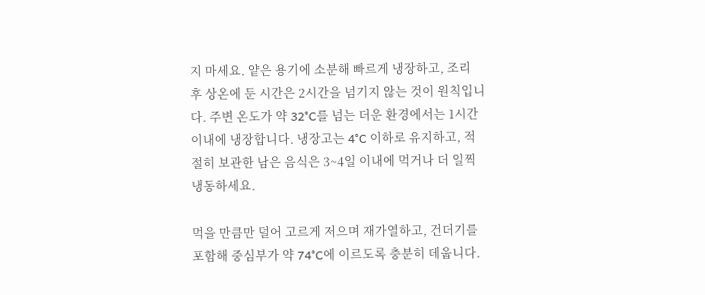지 마세요. 얕은 용기에 소분해 빠르게 냉장하고, 조리 후 상온에 둔 시간은 2시간을 넘기지 않는 것이 원칙입니다. 주변 온도가 약 32°C를 넘는 더운 환경에서는 1시간 이내에 냉장합니다. 냉장고는 4°C 이하로 유지하고, 적절히 보관한 남은 음식은 3~4일 이내에 먹거나 더 일찍 냉동하세요.

먹을 만큼만 덜어 고르게 저으며 재가열하고, 건더기를 포함해 중심부가 약 74°C에 이르도록 충분히 데웁니다.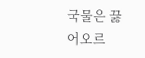국물은 끓어오르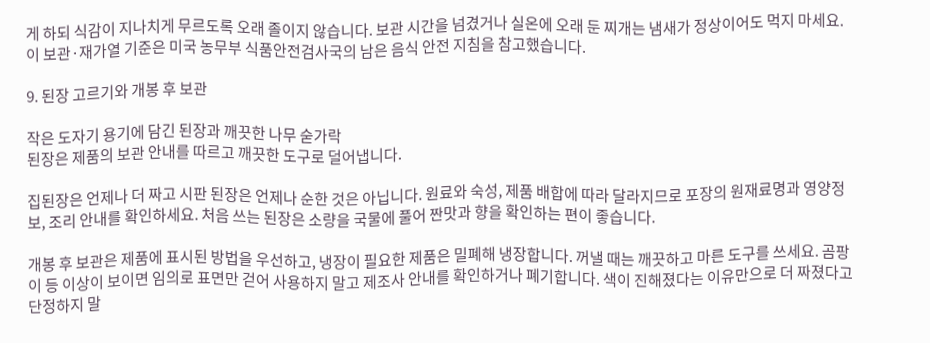게 하되 식감이 지나치게 무르도록 오래 졸이지 않습니다. 보관 시간을 넘겼거나 실온에 오래 둔 찌개는 냄새가 정상이어도 먹지 마세요. 이 보관·재가열 기준은 미국 농무부 식품안전검사국의 남은 음식 안전 지침을 참고했습니다.

9. 된장 고르기와 개봉 후 보관

작은 도자기 용기에 담긴 된장과 깨끗한 나무 숟가락
된장은 제품의 보관 안내를 따르고 깨끗한 도구로 덜어냅니다.

집된장은 언제나 더 짜고 시판 된장은 언제나 순한 것은 아닙니다. 원료와 숙성, 제품 배합에 따라 달라지므로 포장의 원재료명과 영양정보, 조리 안내를 확인하세요. 처음 쓰는 된장은 소량을 국물에 풀어 짠맛과 향을 확인하는 편이 좋습니다.

개봉 후 보관은 제품에 표시된 방법을 우선하고, 냉장이 필요한 제품은 밀폐해 냉장합니다. 꺼낼 때는 깨끗하고 마른 도구를 쓰세요. 곰팡이 등 이상이 보이면 임의로 표면만 걷어 사용하지 말고 제조사 안내를 확인하거나 폐기합니다. 색이 진해졌다는 이유만으로 더 짜졌다고 단정하지 말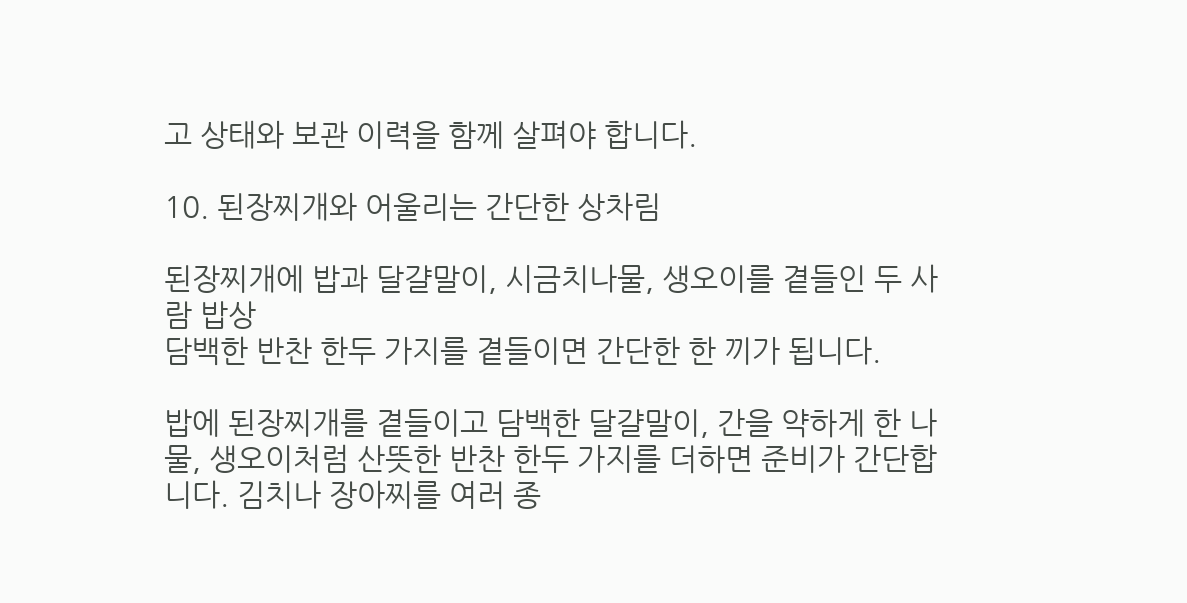고 상태와 보관 이력을 함께 살펴야 합니다.

10. 된장찌개와 어울리는 간단한 상차림

된장찌개에 밥과 달걀말이, 시금치나물, 생오이를 곁들인 두 사람 밥상
담백한 반찬 한두 가지를 곁들이면 간단한 한 끼가 됩니다.

밥에 된장찌개를 곁들이고 담백한 달걀말이, 간을 약하게 한 나물, 생오이처럼 산뜻한 반찬 한두 가지를 더하면 준비가 간단합니다. 김치나 장아찌를 여러 종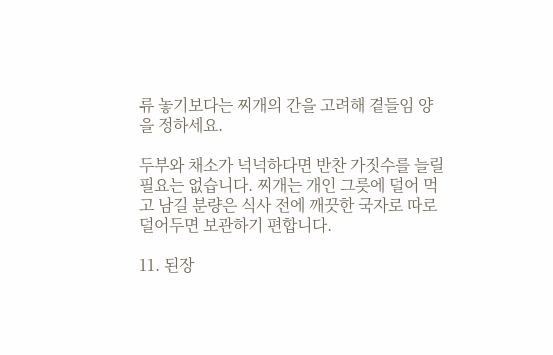류 놓기보다는 찌개의 간을 고려해 곁들임 양을 정하세요.

두부와 채소가 넉넉하다면 반찬 가짓수를 늘릴 필요는 없습니다. 찌개는 개인 그릇에 덜어 먹고 남길 분량은 식사 전에 깨끗한 국자로 따로 덜어두면 보관하기 편합니다.

11. 된장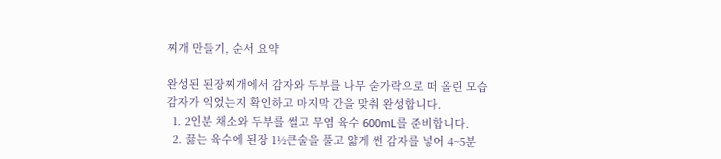찌개 만들기, 순서 요약

완성된 된장찌개에서 감자와 두부를 나무 숟가락으로 떠 올린 모습
감자가 익었는지 확인하고 마지막 간을 맞춰 완성합니다.
  1. 2인분 채소와 두부를 썰고 무염 육수 600mL를 준비합니다.
  2. 끓는 육수에 된장 1½큰술을 풀고 얇게 썬 감자를 넣어 4~5분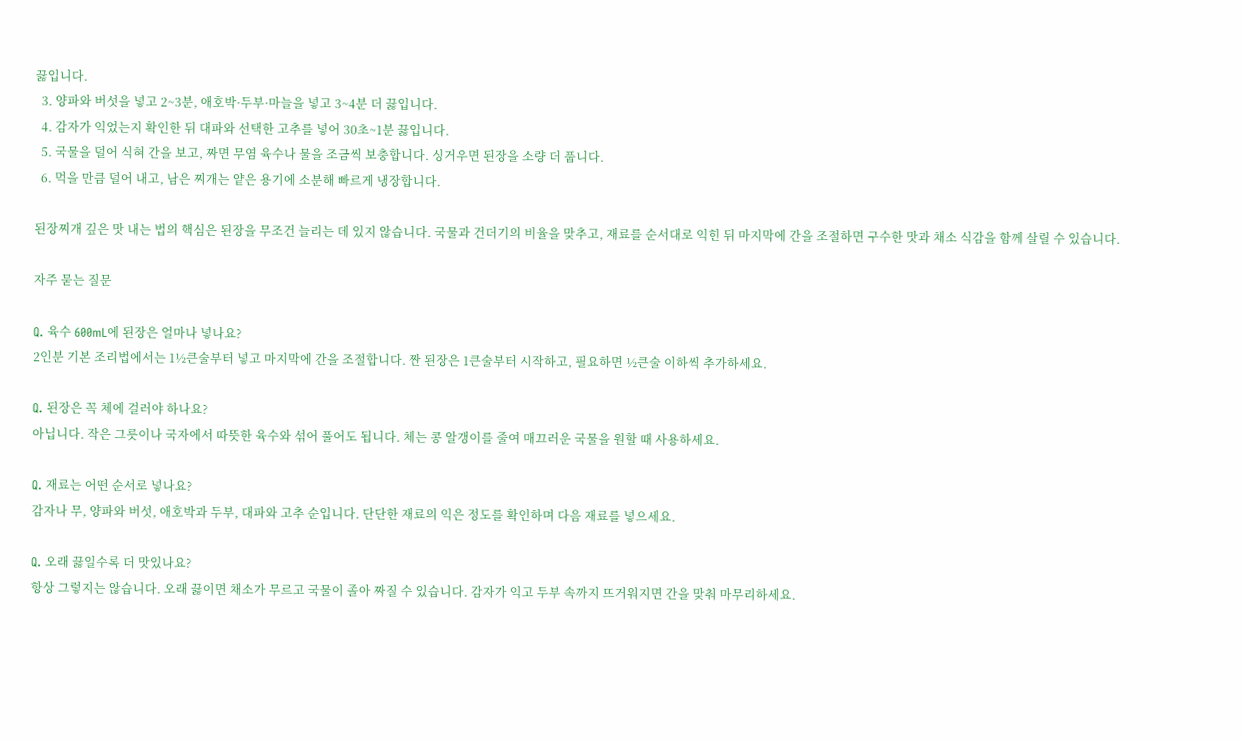끓입니다.
  3. 양파와 버섯을 넣고 2~3분, 애호박·두부·마늘을 넣고 3~4분 더 끓입니다.
  4. 감자가 익었는지 확인한 뒤 대파와 선택한 고추를 넣어 30초~1분 끓입니다.
  5. 국물을 덜어 식혀 간을 보고, 짜면 무염 육수나 물을 조금씩 보충합니다. 싱거우면 된장을 소량 더 풉니다.
  6. 먹을 만큼 덜어 내고, 남은 찌개는 얕은 용기에 소분해 빠르게 냉장합니다.

된장찌개 깊은 맛 내는 법의 핵심은 된장을 무조건 늘리는 데 있지 않습니다. 국물과 건더기의 비율을 맞추고, 재료를 순서대로 익힌 뒤 마지막에 간을 조절하면 구수한 맛과 채소 식감을 함께 살릴 수 있습니다.

자주 묻는 질문

Q. 육수 600mL에 된장은 얼마나 넣나요?
2인분 기본 조리법에서는 1½큰술부터 넣고 마지막에 간을 조절합니다. 짠 된장은 1큰술부터 시작하고, 필요하면 ½큰술 이하씩 추가하세요.

Q. 된장은 꼭 체에 걸러야 하나요?
아닙니다. 작은 그릇이나 국자에서 따뜻한 육수와 섞어 풀어도 됩니다. 체는 콩 알갱이를 줄여 매끄러운 국물을 원할 때 사용하세요.

Q. 재료는 어떤 순서로 넣나요?
감자나 무, 양파와 버섯, 애호박과 두부, 대파와 고추 순입니다. 단단한 재료의 익은 정도를 확인하며 다음 재료를 넣으세요.

Q. 오래 끓일수록 더 맛있나요?
항상 그렇지는 않습니다. 오래 끓이면 채소가 무르고 국물이 졸아 짜질 수 있습니다. 감자가 익고 두부 속까지 뜨거워지면 간을 맞춰 마무리하세요.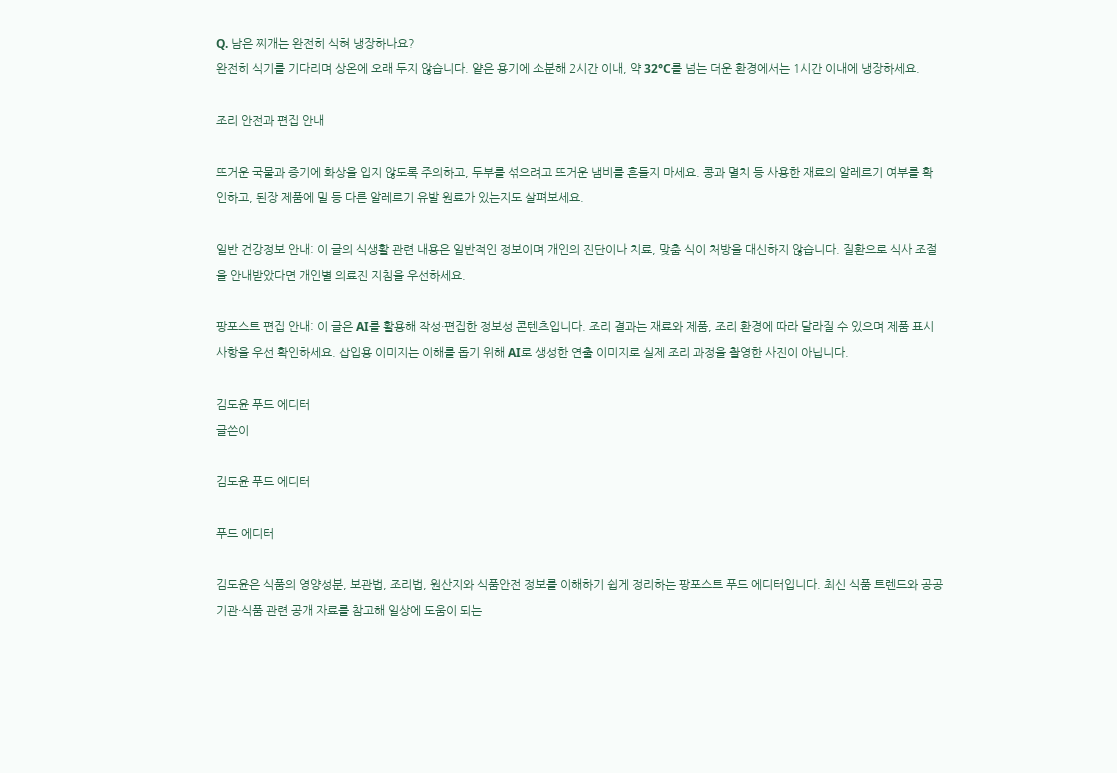Q. 남은 찌개는 완전히 식혀 냉장하나요?
완전히 식기를 기다리며 상온에 오래 두지 않습니다. 얕은 용기에 소분해 2시간 이내, 약 32°C를 넘는 더운 환경에서는 1시간 이내에 냉장하세요.

조리 안전과 편집 안내

뜨거운 국물과 증기에 화상을 입지 않도록 주의하고, 두부를 섞으려고 뜨거운 냄비를 흔들지 마세요. 콩과 멸치 등 사용한 재료의 알레르기 여부를 확인하고, 된장 제품에 밀 등 다른 알레르기 유발 원료가 있는지도 살펴보세요.

일반 건강정보 안내: 이 글의 식생활 관련 내용은 일반적인 정보이며 개인의 진단이나 치료, 맞춤 식이 처방을 대신하지 않습니다. 질환으로 식사 조절을 안내받았다면 개인별 의료진 지침을 우선하세요.

팡포스트 편집 안내: 이 글은 AI를 활용해 작성·편집한 정보성 콘텐츠입니다. 조리 결과는 재료와 제품, 조리 환경에 따라 달라질 수 있으며 제품 표시사항을 우선 확인하세요. 삽입용 이미지는 이해를 돕기 위해 AI로 생성한 연출 이미지로 실제 조리 과정을 촬영한 사진이 아닙니다.

김도윤 푸드 에디터
글쓴이

김도윤 푸드 에디터

푸드 에디터

김도윤은 식품의 영양성분, 보관법, 조리법, 원산지와 식품안전 정보를 이해하기 쉽게 정리하는 팡포스트 푸드 에디터입니다. 최신 식품 트렌드와 공공기관·식품 관련 공개 자료를 참고해 일상에 도움이 되는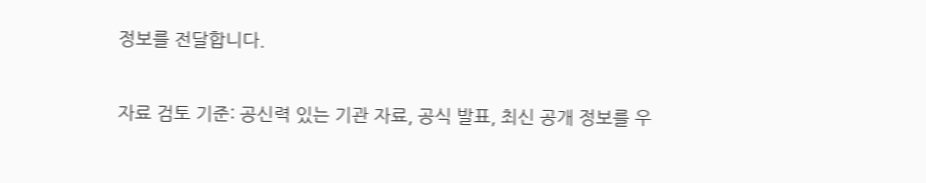정보를 전달합니다.

자료 검토 기준: 공신력 있는 기관 자료, 공식 발표, 최신 공개 정보를 우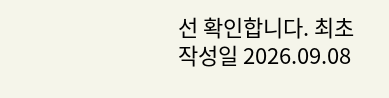선 확인합니다. 최초 작성일 2026.09.08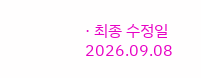· 최종 수정일 2026.09.08